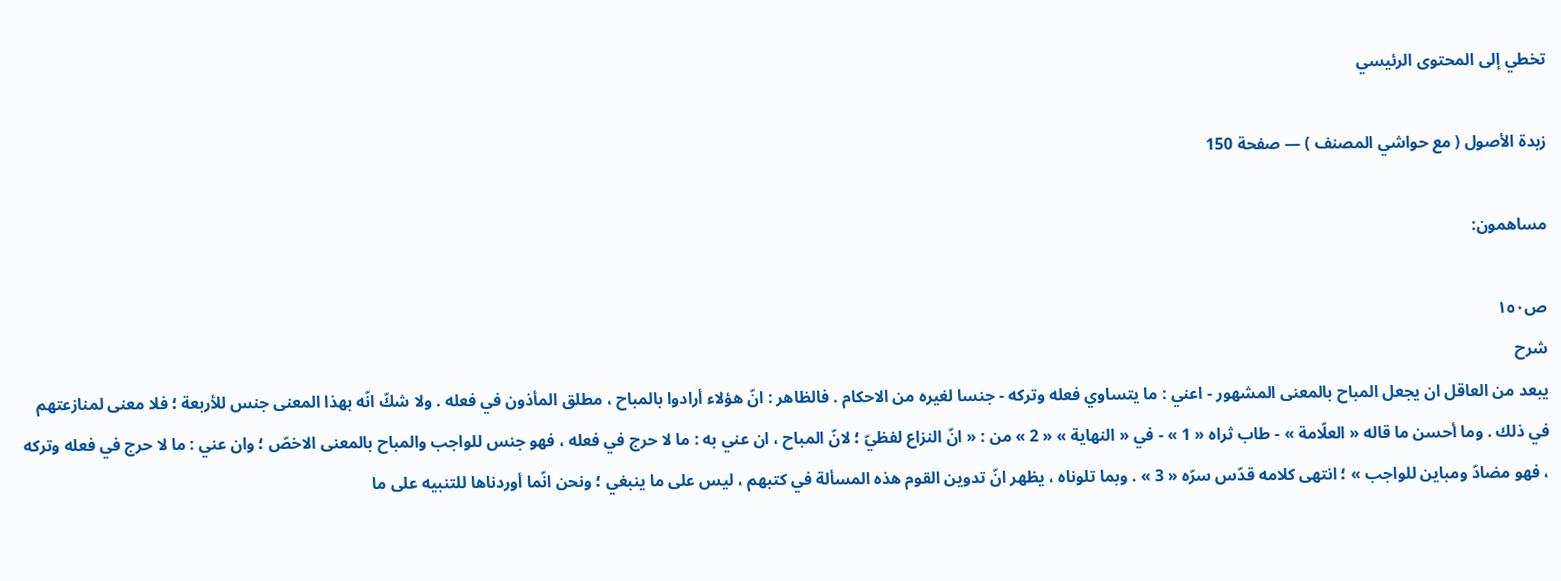تخطي إلى المحتوى الرئيسي

زبدة الأصول ( مع حواشي المصنف ) — صفحة 150

مساهمون:

ص١٥٠
شرح
يبعد من العاقل ان يجعل المباح بالمعنى المشهور - اعني : ما يتساوي فعله وتركه - جنسا لغيره من الاحكام . فالظاهر : انّ هؤلاء أرادوا بالمباح ، مطلق المأذون في فعله . ولا شكّ انّه بهذا المعنى جنس للأربعة ؛ فلا معنى لمنازعتهم في ذلك . وما أحسن ما قاله « العلّامة » - طاب ثراه « 1 » - في « النهاية » « 2 » من : « انّ النزاع لفظيّ ؛ لانّ المباح ، ان عني به : ما لا حرج في فعله ، فهو جنس للواجب والمباح بالمعنى الاخصّ ؛ وان عني : ما لا حرج في فعله وتركه ، فهو مضادّ ومباين للواجب » ؛ انتهى كلامه قدّس سرّه « 3 » . وبما تلوناه ، يظهر انّ تدوين القوم هذه المسألة في كتبهم ، ليس على ما ينبغي ؛ ونحن انّما أوردناها للتنبيه على ما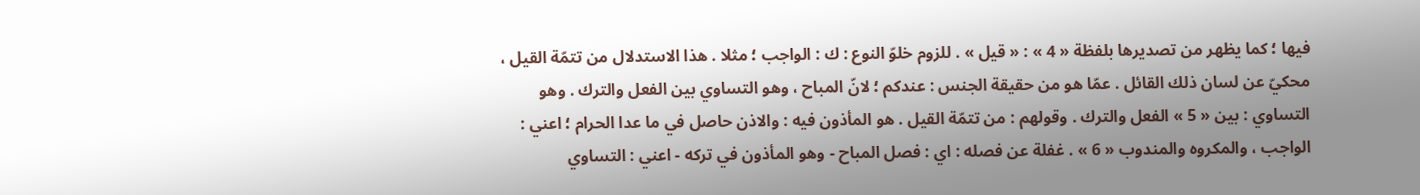فيها ؛ كما يظهر من تصديرها بلفظة « 4 » : « قيل » . للزوم خلوّ النوع : ك : الواجب ؛ مثلا . هذا الاستدلال من تتمّة القيل ، محكيّ عن لسان ذلك القائل . عمّا هو من حقيقة الجنس : عندكم ؛ لانّ المباح ، وهو التساوي بين الفعل والترك . وهو التساوي : بين « 5 » الفعل والترك . وقولهم : من تتمّة القيل . هو المأذون فيه : والاذن حاصل في ما عدا الحرام ؛ اعني : الواجب ، والمكروه والمندوب « 6 » . غفلة عن فصله : اي : فصل المباح - وهو المأذون في تركه - اعني : التساوي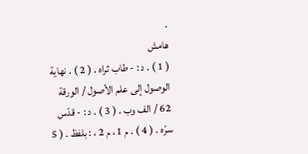.
هامش
( 1 ) . د : - طاب ثراه . ( 2 ) . نهاية الوصول إلى علم الأصول / الورقة 62 / الف وب . ( 3 ) . د : - قدّس سرّه . ( 4 ) . م 1 ، م 2 ، : بلفظ . ( 5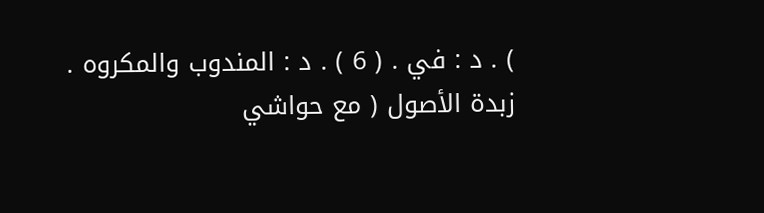) . د : في . ( 6 ) . د : المندوب والمكروه .
زبدة الأصول ( مع حواشي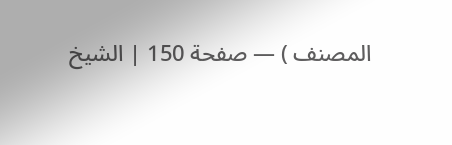المصنف ) — صفحة 150 | الشيخ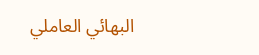البهائي العاملي